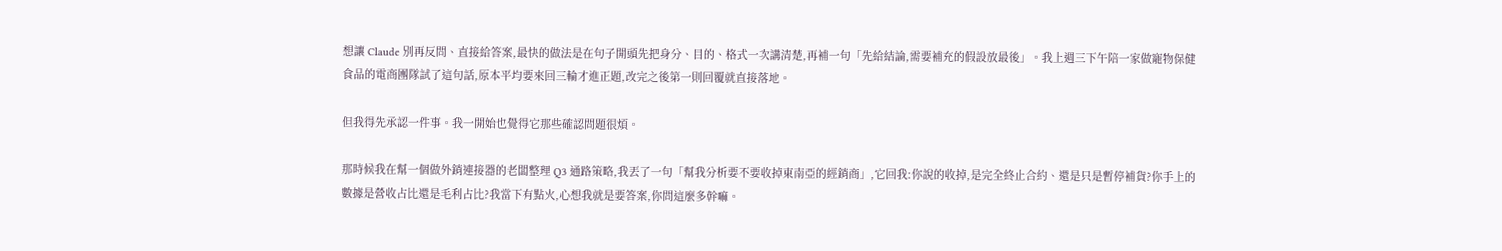想讓 Claude 別再反問、直接給答案,最快的做法是在句子開頭先把身分、目的、格式一次講清楚,再補一句「先給結論,需要補充的假設放最後」。我上週三下午陪一家做寵物保健食品的電商團隊試了這句話,原本平均要來回三輪才進正題,改完之後第一則回覆就直接落地。

但我得先承認一件事。我一開始也覺得它那些確認問題很煩。

那時候我在幫一個做外銷連接器的老闆整理 Q3 通路策略,我丟了一句「幫我分析要不要收掉東南亞的經銷商」,它回我:你說的收掉,是完全終止合約、還是只是暫停補貨?你手上的數據是營收占比還是毛利占比?我當下有點火,心想我就是要答案,你問這麼多幹嘛。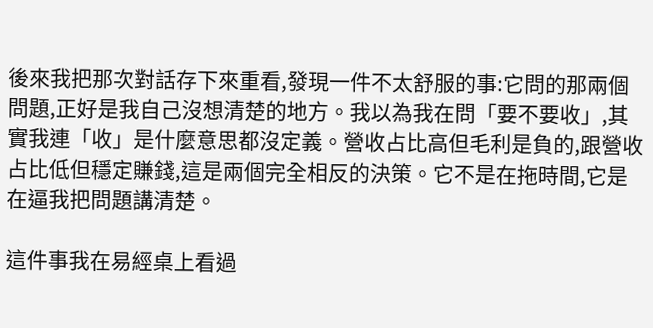後來我把那次對話存下來重看,發現一件不太舒服的事:它問的那兩個問題,正好是我自己沒想清楚的地方。我以為我在問「要不要收」,其實我連「收」是什麼意思都沒定義。營收占比高但毛利是負的,跟營收占比低但穩定賺錢,這是兩個完全相反的決策。它不是在拖時間,它是在逼我把問題講清楚。

這件事我在易經桌上看過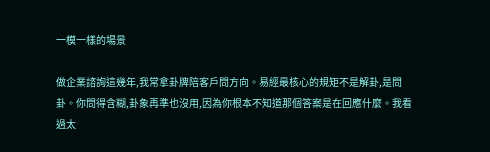一模一樣的場景

做企業諮詢這幾年,我常拿卦牌陪客戶問方向。易經最核心的規矩不是解卦,是問卦。你問得含糊,卦象再準也沒用,因為你根本不知道那個答案是在回應什麼。我看過太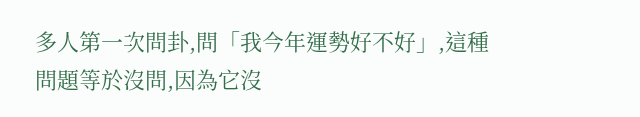多人第一次問卦,問「我今年運勢好不好」,這種問題等於沒問,因為它沒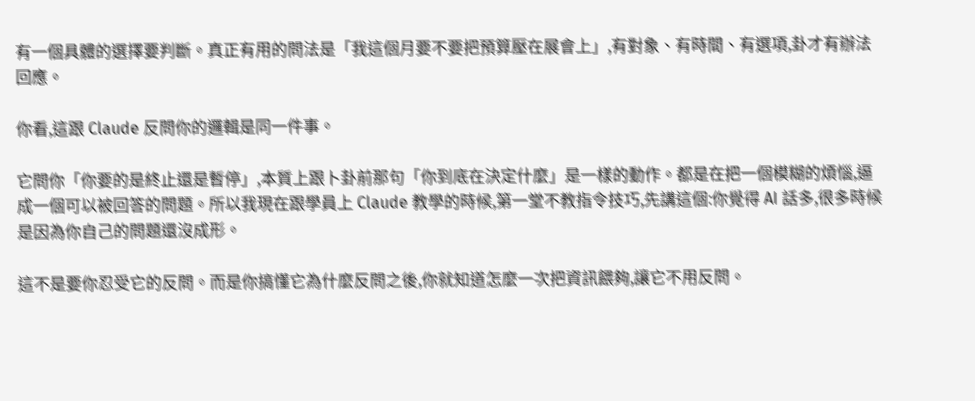有一個具體的選擇要判斷。真正有用的問法是「我這個月要不要把預算壓在展會上」,有對象、有時間、有選項,卦才有辦法回應。

你看,這跟 Claude 反問你的邏輯是同一件事。

它問你「你要的是終止還是暫停」,本質上跟卜卦前那句「你到底在決定什麼」是一樣的動作。都是在把一個模糊的煩惱,逼成一個可以被回答的問題。所以我現在跟學員上 Claude 教學的時候,第一堂不教指令技巧,先講這個:你覺得 AI 話多,很多時候是因為你自己的問題還沒成形。

這不是要你忍受它的反問。而是你搞懂它為什麼反問之後,你就知道怎麼一次把資訊餵夠,讓它不用反問。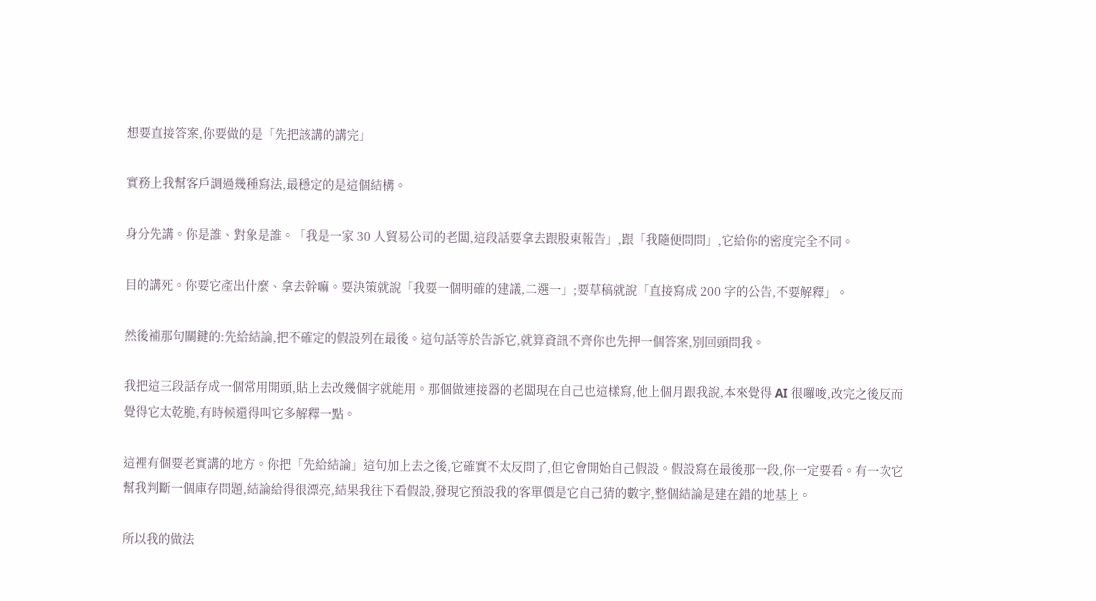想要直接答案,你要做的是「先把該講的講完」

實務上我幫客戶調過幾種寫法,最穩定的是這個結構。

身分先講。你是誰、對象是誰。「我是一家 30 人貿易公司的老闆,這段話要拿去跟股東報告」,跟「我隨便問問」,它給你的密度完全不同。

目的講死。你要它產出什麼、拿去幹嘛。要決策就說「我要一個明確的建議,二選一」;要草稿就說「直接寫成 200 字的公告,不要解釋」。

然後補那句關鍵的:先給結論,把不確定的假設列在最後。這句話等於告訴它,就算資訊不齊你也先押一個答案,別回頭問我。

我把這三段話存成一個常用開頭,貼上去改幾個字就能用。那個做連接器的老闆現在自己也這樣寫,他上個月跟我說,本來覺得 AI 很囉唆,改完之後反而覺得它太乾脆,有時候還得叫它多解釋一點。

這裡有個要老實講的地方。你把「先給結論」這句加上去之後,它確實不太反問了,但它會開始自己假設。假設寫在最後那一段,你一定要看。有一次它幫我判斷一個庫存問題,結論給得很漂亮,結果我往下看假設,發現它預設我的客單價是它自己猜的數字,整個結論是建在錯的地基上。

所以我的做法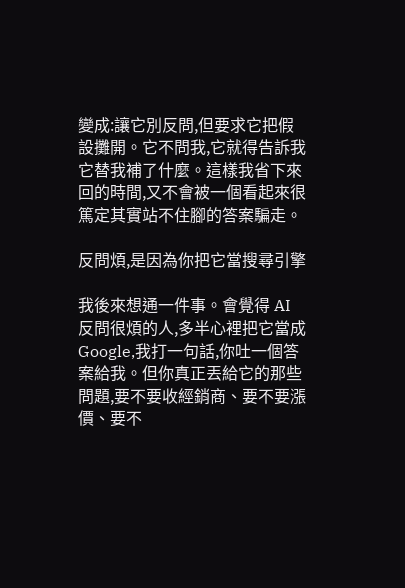變成:讓它別反問,但要求它把假設攤開。它不問我,它就得告訴我它替我補了什麼。這樣我省下來回的時間,又不會被一個看起來很篤定其實站不住腳的答案騙走。

反問煩,是因為你把它當搜尋引擎

我後來想通一件事。會覺得 AI 反問很煩的人,多半心裡把它當成 Google,我打一句話,你吐一個答案給我。但你真正丟給它的那些問題,要不要收經銷商、要不要漲價、要不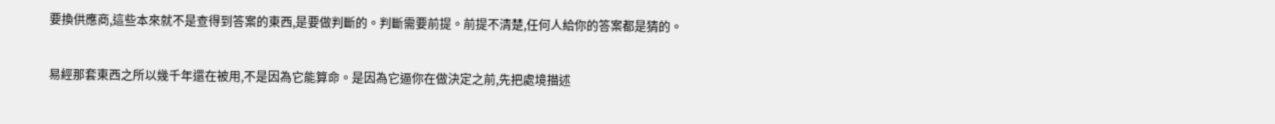要換供應商,這些本來就不是查得到答案的東西,是要做判斷的。判斷需要前提。前提不清楚,任何人給你的答案都是猜的。

易經那套東西之所以幾千年還在被用,不是因為它能算命。是因為它逼你在做決定之前,先把處境描述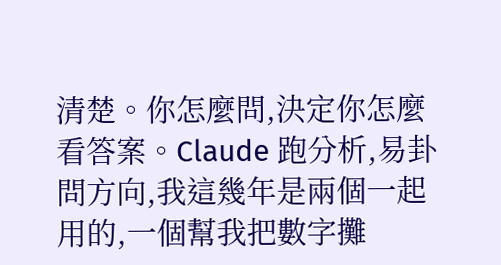清楚。你怎麼問,決定你怎麼看答案。Claude 跑分析,易卦問方向,我這幾年是兩個一起用的,一個幫我把數字攤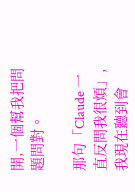開,一個幫我把問題問對。

那句「Claude 一直反問我很煩」,我現在聽到會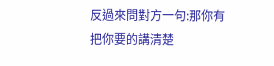反過來問對方一句:那你有把你要的講清楚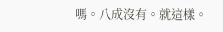嗎。八成沒有。就這樣。